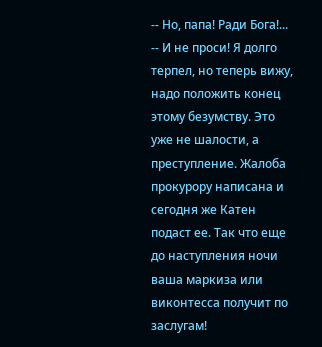-- Но, папа! Ради Бога!...
-- И не проси! Я долго терпел, но теперь вижу, надо положить конец этому безумству. Это уже не шалости, а преступление. Жалоба прокурору написана и сегодня же Катен подаст ее. Так что еще до наступления ночи ваша маркиза или виконтесса получит по заслугам!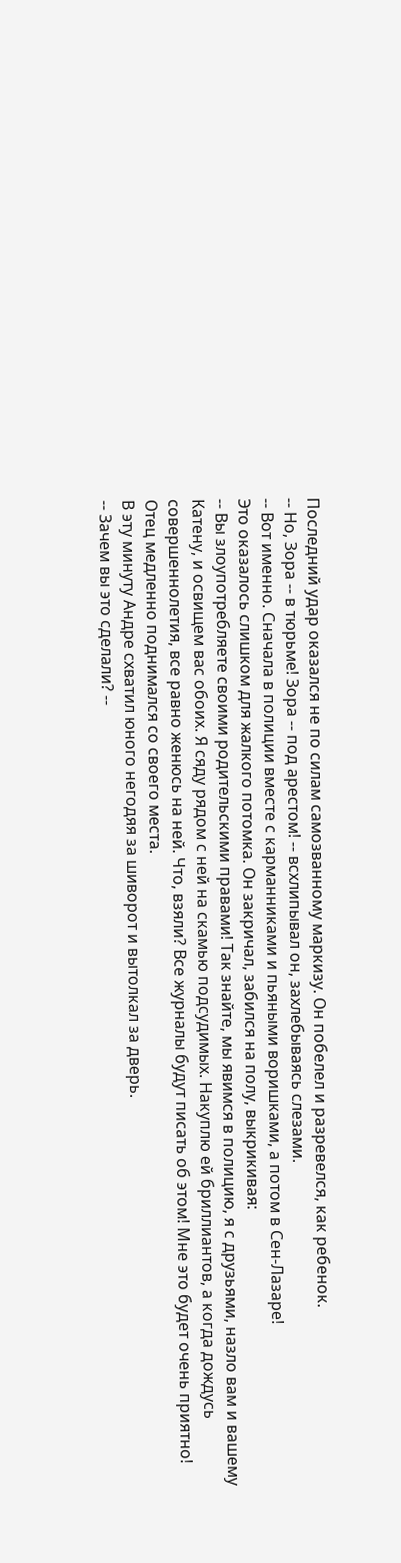Последний удар оказался не по силам самозванному маркизу. Он побелел и разревелся, как ребенок.
-- Но, Зора -- в тюрьме! Зора -- под арестом! -- всхлипывал он, захлебываясь слезами.
-- Вот именно. Сначала в полиции вместе с карманниками и пьяными воришками, а потом в Сен-Лазаре!
Это оказалось слишком для жалкого потомка. Он закричал, забился на полу, выкрикивая:
-- Вы злоупотребляете своими родительскими правами! Так знайте, мы явимся в полицию, я с друзьями, назло вам и вашему Катену, и освищем вас обоих. Я сяду рядом с ней на скамью подсудимых. Накуплю ей бриллиантов, а когда дождусь совершеннолетия, все равно женюсь на ней. Что, взяли? Все журналы будут писать об этом! Мне это будет очень приятно!
Отец медленно поднимался со своего места.
В эту минуту Андре схватил юного негодяя за шиворот и вытолкал за дверь.
-- Зачем вы это сделали? --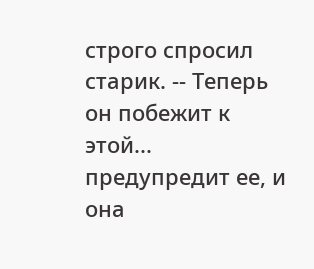строго спросил старик. -- Теперь он побежит к этой... предупредит ее, и она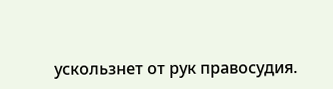ускользнет от рук правосудия.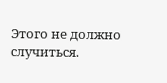Этого не должно случиться.